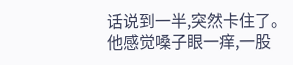话说到一半,突然卡住了。
他感觉嗓子眼一痒,一股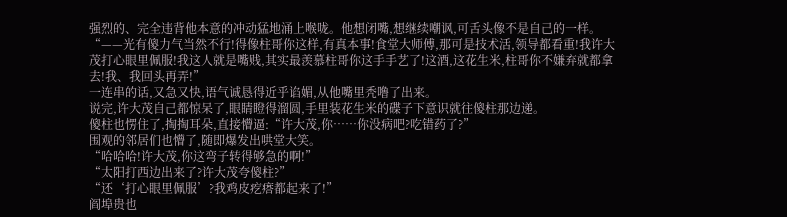强烈的、完全违背他本意的冲动猛地涌上喉咙。他想闭嘴,想继续嘲讽,可舌头像不是自己的一样。
“——光有傻力气当然不行!得像柱哥你这样,有真本事!食堂大师傅,那可是技术活,领导都看重!我许大茂打心眼里佩服!我这人就是嘴贱,其实最羡慕柱哥你这手手艺了!这酒,这花生米,柱哥你不嫌弃就都拿去!我、我回头再弄!”
一连串的话,又急又快,语气诚恳得近乎谄媚,从他嘴里秃噜了出来。
说完,许大茂自己都惊呆了,眼睛瞪得溜圆,手里装花生米的碟子下意识就往傻柱那边递。
傻柱也愣住了,掏掏耳朵,直接懵逼:“许大茂,你……你没病吧?吃错药了?”
围观的邻居们也懵了,随即爆发出哄堂大笑。
“哈哈哈!许大茂,你这弯子转得够急的啊!”
“太阳打西边出来了?许大茂夸傻柱?”
“还‘打心眼里佩服’?我鸡皮疙瘩都起来了!”
阎埠贵也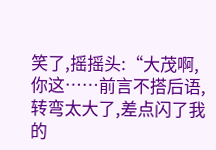笑了,摇摇头:“大茂啊,你这……前言不搭后语,转弯太大了,差点闪了我的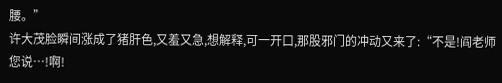腰。”
许大茂脸瞬间涨成了猪肝色,又羞又急,想解释,可一开口,那股邪门的冲动又来了:“不是!阎老师您说…!啊!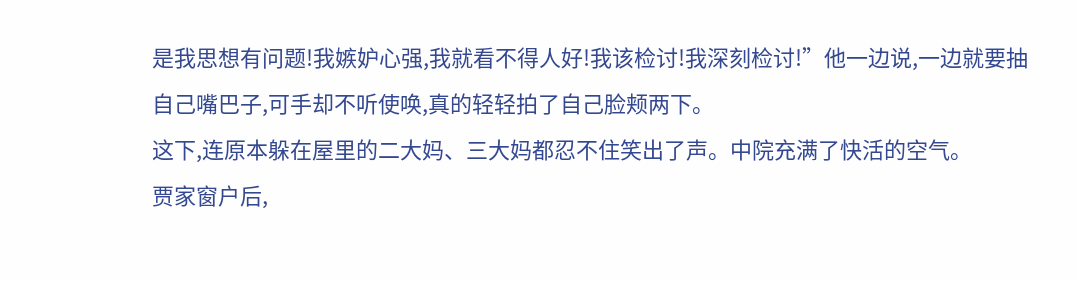是我思想有问题!我嫉妒心强,我就看不得人好!我该检讨!我深刻检讨!”他一边说,一边就要抽自己嘴巴子,可手却不听使唤,真的轻轻拍了自己脸颊两下。
这下,连原本躲在屋里的二大妈、三大妈都忍不住笑出了声。中院充满了快活的空气。
贾家窗户后,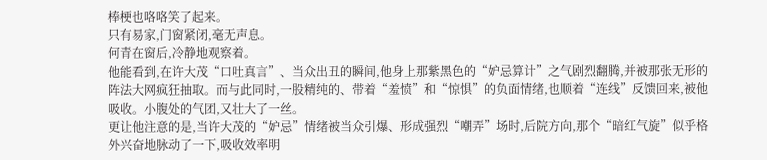棒梗也咯咯笑了起来。
只有易家,门窗紧闭,毫无声息。
何青在窗后,冷静地观察着。
他能看到,在许大茂“口吐真言”、当众出丑的瞬间,他身上那紫黑色的“妒忌算计”之气剧烈翻腾,并被那张无形的阵法大网疯狂抽取。而与此同时,一股精纯的、带着“羞愤”和“惊惧”的负面情绪,也顺着“连线”反馈回来,被他吸收。小腹处的气团,又壮大了一丝。
更让他注意的是,当许大茂的“妒忌”情绪被当众引爆、形成强烈“嘲弄”场时,后院方向,那个“暗红气旋”似乎格外兴奋地脉动了一下,吸收效率明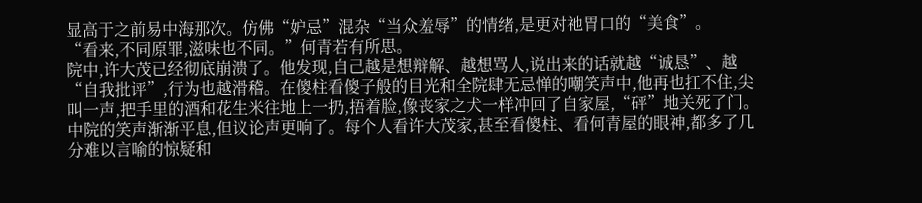显高于之前易中海那次。仿佛“妒忌”混杂“当众羞辱”的情绪,是更对祂胃口的“美食”。
“看来,不同原罪,滋味也不同。”何青若有所思。
院中,许大茂已经彻底崩溃了。他发现,自己越是想辩解、越想骂人,说出来的话就越“诚恳”、越“自我批评”,行为也越滑稽。在傻柱看傻子般的目光和全院肆无忌惮的嘲笑声中,他再也扛不住,尖叫一声,把手里的酒和花生米往地上一扔,捂着脸,像丧家之犬一样冲回了自家屋,“砰”地关死了门。
中院的笑声渐渐平息,但议论声更响了。每个人看许大茂家,甚至看傻柱、看何青屋的眼神,都多了几分难以言喻的惊疑和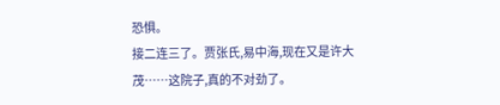恐惧。
接二连三了。贾张氏,易中海,现在又是许大茂……这院子,真的不对劲了。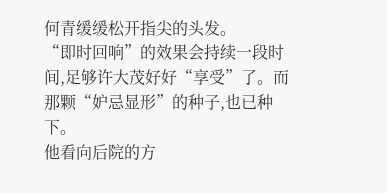何青缓缓松开指尖的头发。
“即时回响”的效果会持续一段时间,足够许大茂好好“享受”了。而那颗“妒忌显形”的种子,也已种下。
他看向后院的方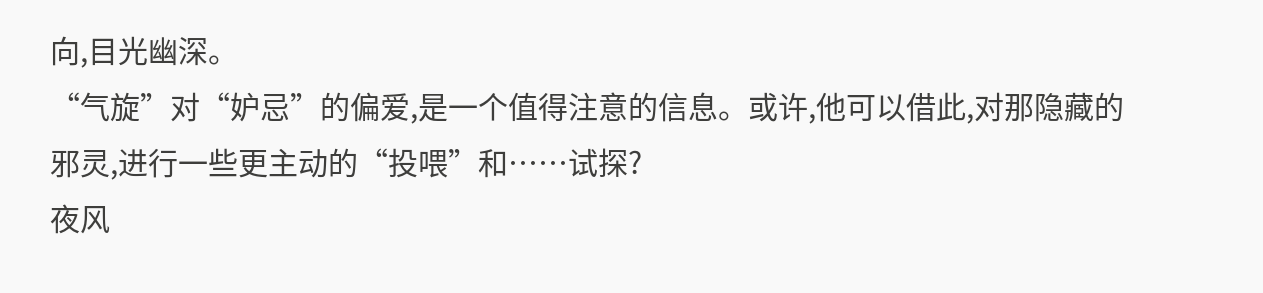向,目光幽深。
“气旋”对“妒忌”的偏爱,是一个值得注意的信息。或许,他可以借此,对那隐藏的邪灵,进行一些更主动的“投喂”和……试探?
夜风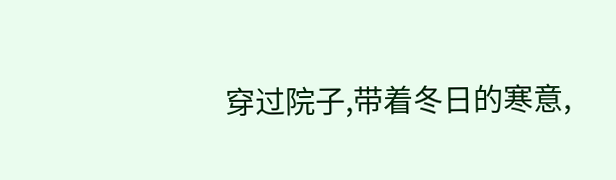穿过院子,带着冬日的寒意,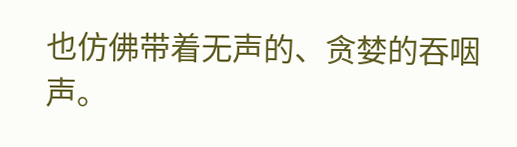也仿佛带着无声的、贪婪的吞咽声。